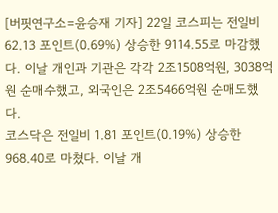[버핏연구소=윤승재 기자] 22일 코스피는 전일비 62.13 포인트(0.69%) 상승한 9114.55로 마감했다. 이날 개인과 기관은 각각 2조1508억원, 3038억원 순매수했고, 외국인은 2조5466억원 순매도했다.
코스닥은 전일비 1.81 포인트(0.19%) 상승한 968.40로 마쳤다. 이날 개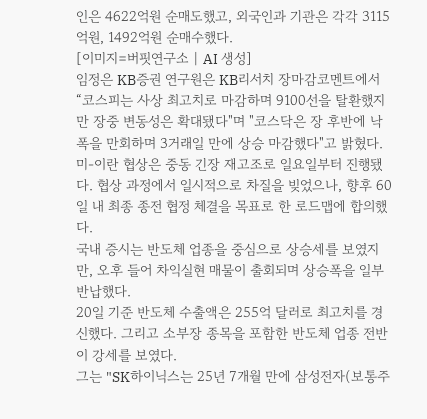인은 4622억원 순매도했고, 외국인과 기관은 각각 3115억원, 1492억원 순매수했다.
[이미지=버핏연구소 | AI 생성]
임정은 KB증권 연구원은 KB리서치 장마감코멘트에서 “코스피는 사상 최고치로 마감하며 9100선을 탈환했지만 장중 변동성은 확대됐다"며 "코스닥은 장 후반에 낙폭을 만회하며 3거래일 만에 상승 마감했다"고 밝혔다.
미-이란 협상은 중동 긴장 재고조로 일요일부터 진행됐다. 협상 과정에서 일시적으로 차질을 빚었으나, 향후 60일 내 최종 종전 협정 체결을 목표로 한 로드맵에 합의했다.
국내 증시는 반도체 업종을 중심으로 상승세를 보였지만, 오후 들어 차익실현 매물이 출회되며 상승폭을 일부 반납했다.
20일 기준 반도체 수출액은 255억 달러로 최고치를 경신했다. 그리고 소부장 종목을 포함한 반도체 업종 전반이 강세를 보였다.
그는 "SK하이닉스는 25년 7개월 만에 삼성전자(보통주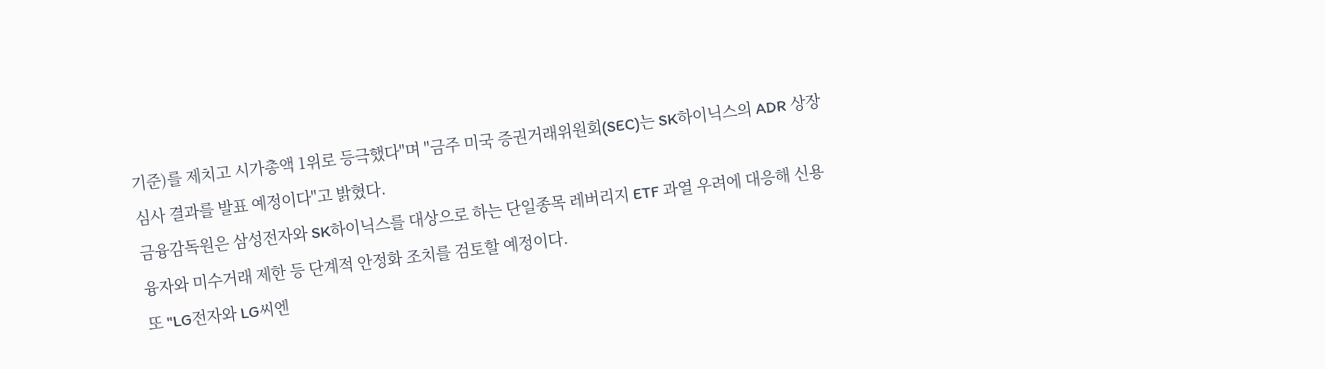기준)를 제치고 시가총액 1위로 등극했다"며 "금주 미국 증권거래위원회(SEC)는 SK하이닉스의 ADR 상장 심사 결과를 발표 예정이다"고 밝혔다.
금융감독원은 삼성전자와 SK하이닉스를 대상으로 하는 단일종목 레버리지 ETF 과열 우려에 대응해 신용융자와 미수거래 제한 등 단계적 안정화 조치를 검토할 예정이다.
또 "LG전자와 LG씨엔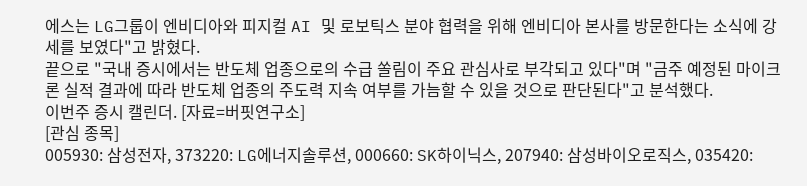에스는 LG그룹이 엔비디아와 피지컬 AI 및 로보틱스 분야 협력을 위해 엔비디아 본사를 방문한다는 소식에 강세를 보였다"고 밝혔다.
끝으로 "국내 증시에서는 반도체 업종으로의 수급 쏠림이 주요 관심사로 부각되고 있다"며 "금주 예정된 마이크론 실적 결과에 따라 반도체 업종의 주도력 지속 여부를 가늠할 수 있을 것으로 판단된다"고 분석했다.
이번주 증시 캘린더. [자료=버핏연구소]
[관심 종목]
005930: 삼성전자, 373220: LG에너지솔루션, 000660: SK하이닉스, 207940: 삼성바이오로직스, 035420: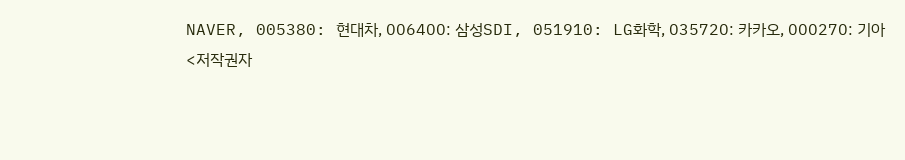NAVER, 005380: 현대차, 006400: 삼성SDI, 051910: LG화학, 035720: 카카오, 000270: 기아
<저작권자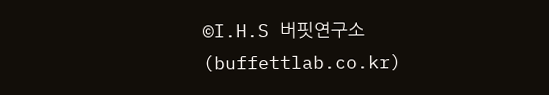©I.H.S 버핏연구소(buffettlab.co.kr)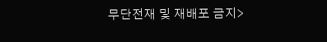무단전재 및 재배포 금지>